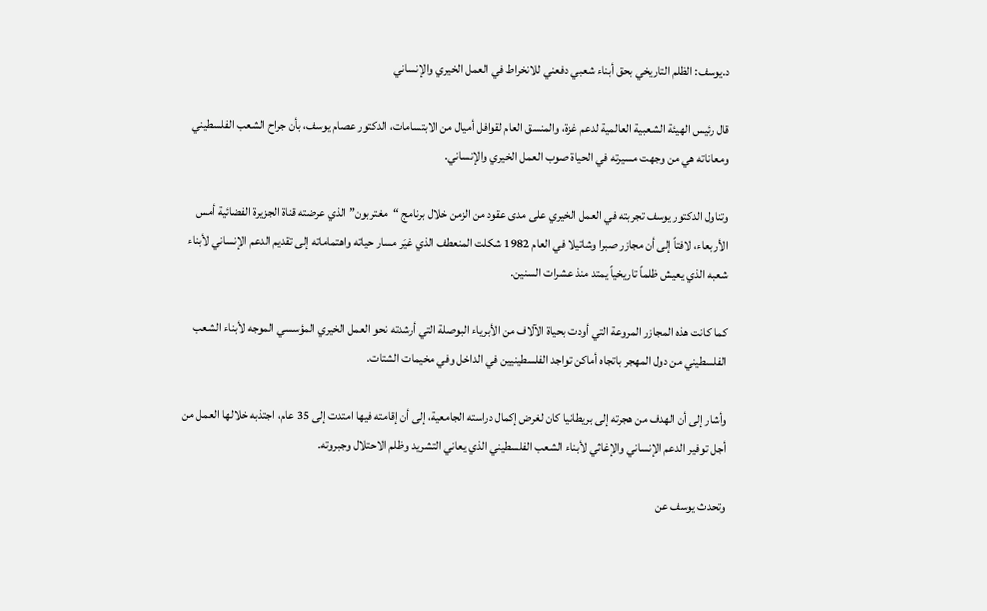د.يوسف: الظلم التاريخي بحق أبناء شعبي دفعني للانخراط في العمل الخيري والإنساني

قال رئيس الهيئة الشعبية العالمية لدعم غزة، والمنسق العام لقوافل أميال من الابتسامات، الدكتور عصام يوسف، بأن جراح الشعب الفلسطيني ومعاناته هي من وجهت مسيرته في الحياة صوب العمل الخيري والإنساني.

وتناول الدكتور يوسف تجربته في العمل الخيري على مدى عقود من الزمن خلال برنامج “مغتربون” الذي عرضته قناة الجزيرة الفضائية أمس الأربعاء، لافتاً إلى أن مجازر صبرا وشاتيلا في العام 1982 شكلت المنعطف الذي غيَر مسار حياته واهتماماته إلى تقديم الدعم الإنساني لأبناء شعبه الذي يعيش ظلماً تاريخياً يمتد منذ عشرات السنين.

كما كانت هذه المجازر المروعة التي أودت بحياة الآلاف من الأبرياء البوصلة التي أرشدته نحو العمل الخيري المؤسسي الموجه لأبناء الشعب الفلسطيني من دول المهجر باتجاه أماكن تواجد الفلسطينيين في الداخل وفي مخيمات الشتات.

وأشار إلى أن الهدف من هجرته إلى بريطانيا كان لغرض إكمال دراسته الجامعية، إلى أن إقامته فيها امتدت إلى 35 عام، اجتذبه خلالها العمل من أجل توفير الدعم الإنساني والإغاثي لأبناء الشعب الفلسطيني الذي يعاني التشريد وظلم الاحتلال وجبروته.

وتحدث يوسف عن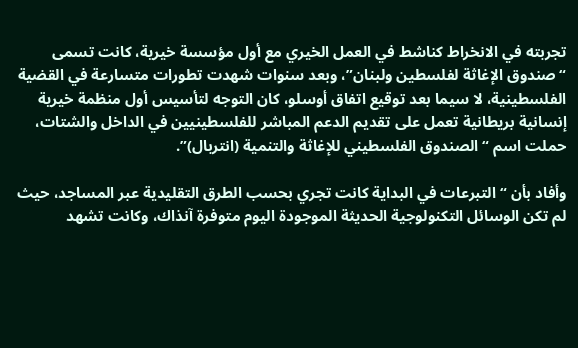تجربته في الانخراط كناشط في العمل الخيري مع أول مؤسسة خيرية، كانت تسمى “صندوق الإغاثة لفلسطين ولبنان”، وبعد سنوات شهدت تطورات متسارعة في القضية الفلسطينية، لا سيما بعد توقيع اتفاق أوسلو، كان التوجه لتأسيس أول منظمة خيرية إنسانية بريطانية تعمل على تقديم الدعم المباشر للفلسطينيين في الداخل والشتات، حملت اسم “الصندوق الفلسطيني للإغاثة والتنمية (انتربال)”.

وأفاد بأن “التبرعات في البداية كانت تجري بحسب الطرق التقليدية عبر المساجد، حيث لم تكن الوسائل التكنولوجية الحديثة الموجودة اليوم متوفرة آنذاك، وكانت تشهد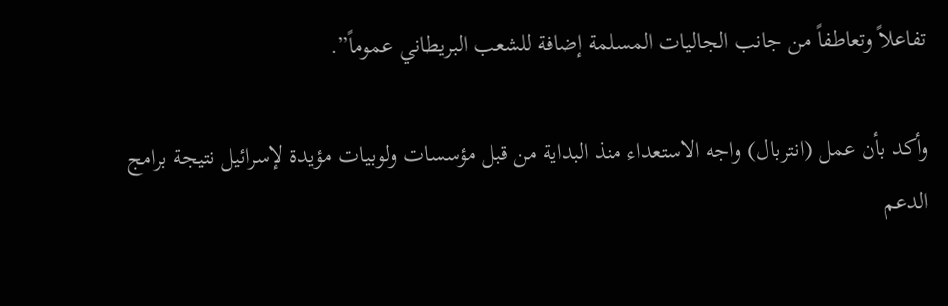تفاعلاً وتعاطفاً من جانب الجاليات المسلمة إضافة للشعب البريطاني عموماً”.

وأكد بأن عمل (انتربال) واجه الاستعداء منذ البداية من قبل مؤسسات ولوبيات مؤيدة لإسرائيل نتيجة برامج الدعم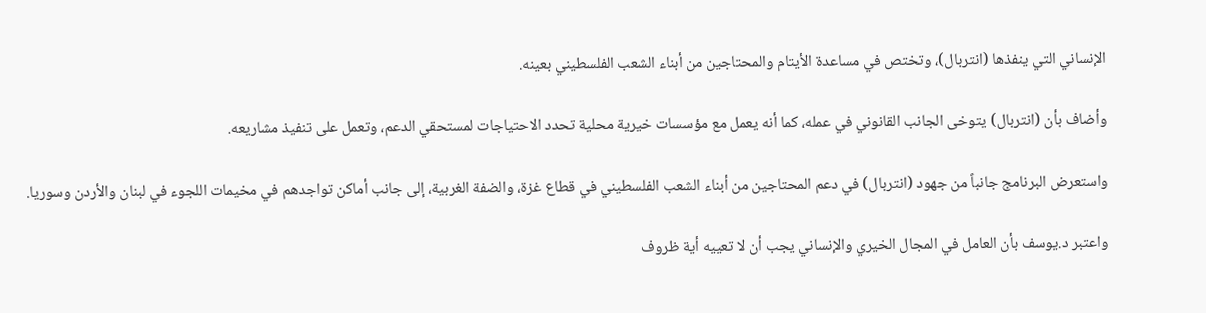الإنساني التي ينفذها (انتربال)، وتختص في مساعدة الأيتام والمحتاجين من أبناء الشعب الفلسطيني بعينه.

وأضاف بأن (انتربال) يتوخى الجانب القانوني في عمله، كما أنه يعمل مع مؤسسات خيرية محلية تحدد الاحتياجات لمستحقي الدعم، وتعمل على تنفيذ مشاريعه.

واستعرض البرنامج جانباً من جهود (انتربال) في دعم المحتاجين من أبناء الشعب الفلسطيني في قطاع غزة، والضفة الغربية، إلى جانب أماكن تواجدهم في مخيمات اللجوء في لبنان والأردن وسوريا.

واعتبر د.يوسف بأن العامل في المجال الخيري والإنساني يجب أن لا تعييه أية ظروف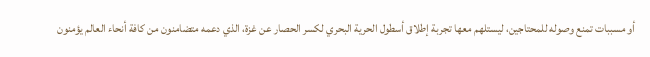أو مسببات تمنع وصوله للمحتاجين، ليستلهم معها تجربة إطلاق أسطول الحرية البحري لكسر الحصار عن غزة، الذي دعمه متضامنون من كافة أنحاء العالم يؤمنون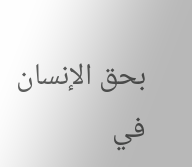بحق الإنسان في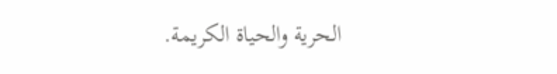الحرية والحياة الكريمة.